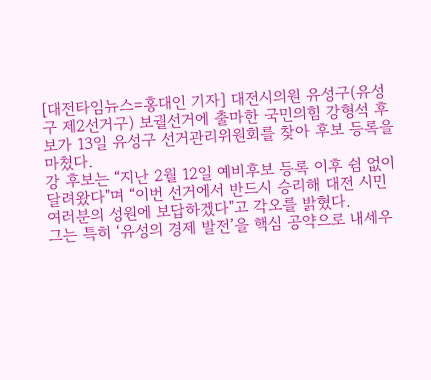[대전타임뉴스=홍대인 기자] 대전시의원 유성구(유성구 제2선거구) 보궐선거에 출마한 국민의힘 강형석 후보가 13일 유성구 선거관리위원회를 찾아 후보 등록을 마쳤다.
강 후보는 “지난 2월 12일 예비후보 등록 이후 쉼 없이 달려왔다"며 “이번 선거에서 반드시 승리해 대전 시민 여러분의 성원에 보답하겠다"고 각오를 밝혔다.
그는 특히 ‘유성의 경제 발전’을 핵심 공약으로 내세우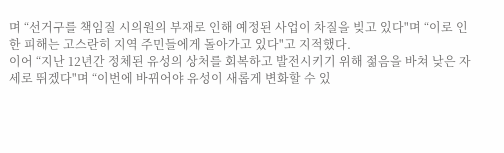며 “선거구를 책임질 시의원의 부재로 인해 예정된 사업이 차질을 빚고 있다"며 “이로 인한 피해는 고스란히 지역 주민들에게 돌아가고 있다"고 지적했다.
이어 “지난 12년간 정체된 유성의 상처를 회복하고 발전시키기 위해 젊음을 바쳐 낮은 자세로 뛰겠다"며 “이번에 바뀌어야 유성이 새롭게 변화할 수 있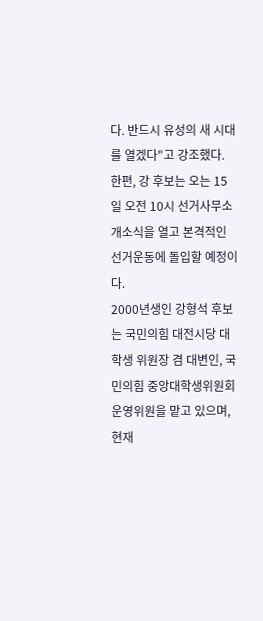다. 반드시 유성의 새 시대를 열겠다"고 강조했다.
한편, 강 후보는 오는 15일 오전 10시 선거사무소 개소식을 열고 본격적인 선거운동에 돌입할 예정이다.
2000년생인 강형석 후보는 국민의힘 대전시당 대학생 위원장 겸 대변인, 국민의힘 중앙대학생위원회 운영위원을 맡고 있으며, 현재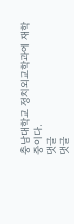충남대학교 정치외교학과에 재학 중이다.
댓글
댓글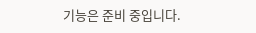기능은 준비 중입니다.